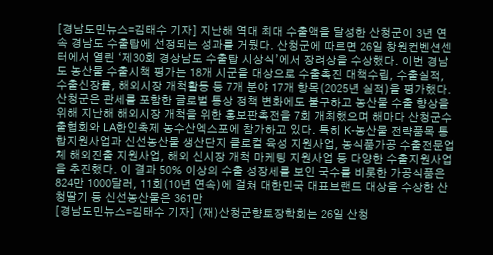[경남도민뉴스=김태수 기자] 지난해 역대 최대 수출액을 달성한 산청군이 3년 연속 경남도 수출탑에 선정되는 성과를 거뒀다. 산청군에 따르면 26일 창원컨벤션센터에서 열린 ‘제30회 경상남도 수출탑 시상식’에서 장려상을 수상했다. 이번 경남도 농산물 수출시책 평가는 18개 시군을 대상으로 수출촉진 대책수립, 수출실적, 수출신장률, 해외시장 개척활동 등 7개 분야 17개 항목(2025년 실적)을 평가했다. 산청군은 관세를 포함한 글로벌 통상 정책 변화에도 불구하고 농산물 수출 향상을 위해 지난해 해외시장 개척을 위한 홍보판촉전을 7회 개최했으며 해마다 산청군수출협회와 LA한인축제 농수산엑스포에 참가하고 있다. 특히 K-농산물 전략품목 통합지원사업과 신선농산물 생산단지 클로컬 육성 지원사업, 농식품가공 수출전문업체 해외진출 지원사업, 해외 신시장 개척 마케팅 지원사업 등 다양한 수출지원사업을 추진했다. 이 결과 50% 이상의 수출 성장세를 보인 국수를 비롯한 가공식품은 824만 1000달러, 11회(10년 연속)에 걸쳐 대한민국 대표브랜드 대상을 수상한 산청딸기 등 신선농산물은 361만
[경남도민뉴스=김태수 기자] (재)산청군향토장학회는 26일 산청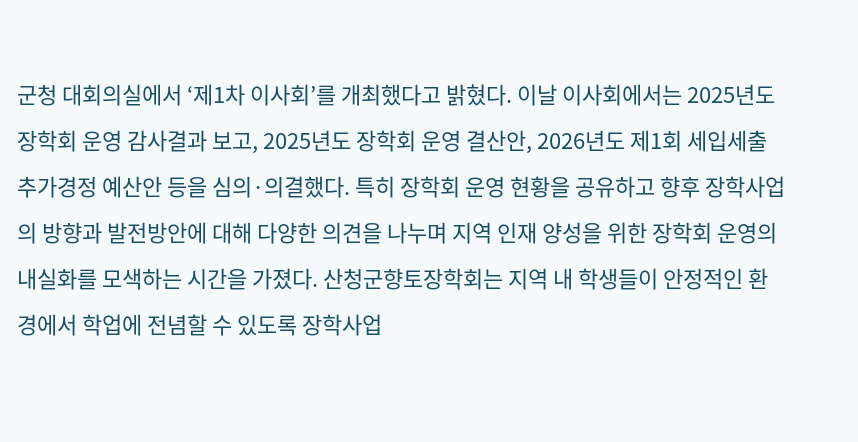군청 대회의실에서 ‘제1차 이사회’를 개최했다고 밝혔다. 이날 이사회에서는 2025년도 장학회 운영 감사결과 보고, 2025년도 장학회 운영 결산안, 2026년도 제1회 세입세출 추가경정 예산안 등을 심의·의결했다. 특히 장학회 운영 현황을 공유하고 향후 장학사업의 방향과 발전방안에 대해 다양한 의견을 나누며 지역 인재 양성을 위한 장학회 운영의 내실화를 모색하는 시간을 가졌다. 산청군향토장학회는 지역 내 학생들이 안정적인 환경에서 학업에 전념할 수 있도록 장학사업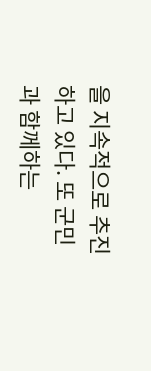을 지속적으로 추진하고 있다. 또 군민과 함께하는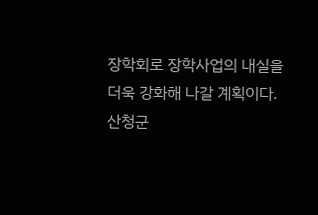장학회로 장학사업의 내실을 더욱 강화해 나갈 계획이다. 산청군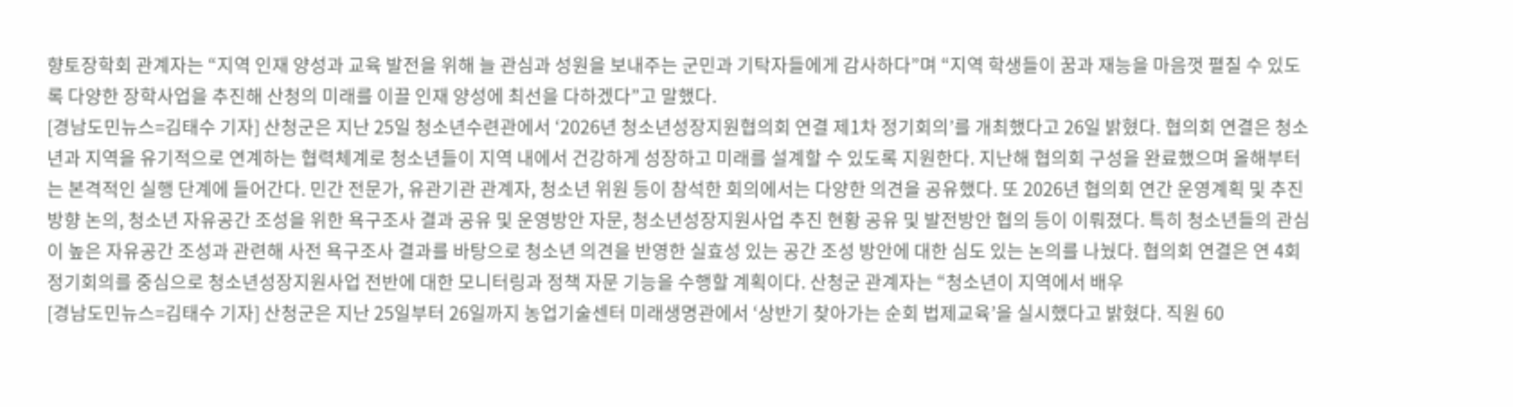향토장학회 관계자는 “지역 인재 양성과 교육 발전을 위해 늘 관심과 성원을 보내주는 군민과 기탁자들에게 감사하다”며 “지역 학생들이 꿈과 재능을 마음껏 펼칠 수 있도록 다양한 장학사업을 추진해 산청의 미래를 이끌 인재 양성에 최선을 다하겠다”고 말했다.
[경남도민뉴스=김태수 기자] 산청군은 지난 25일 청소년수련관에서 ‘2026년 청소년성장지원협의회 연결 제1차 정기회의’를 개최했다고 26일 밝혔다. 협의회 연결은 청소년과 지역을 유기적으로 연계하는 협력체계로 청소년들이 지역 내에서 건강하게 성장하고 미래를 설계할 수 있도록 지원한다. 지난해 협의회 구성을 완료했으며 올해부터는 본격적인 실행 단계에 들어간다. 민간 전문가, 유관기관 관계자, 청소년 위원 등이 참석한 회의에서는 다양한 의견을 공유했다. 또 2026년 협의회 연간 운영계획 및 추진 방향 논의, 청소년 자유공간 조성을 위한 욕구조사 결과 공유 및 운영방안 자문, 청소년성장지원사업 추진 현황 공유 및 발전방안 협의 등이 이뤄졌다. 특히 청소년들의 관심이 높은 자유공간 조성과 관련해 사전 욕구조사 결과를 바탕으로 청소년 의견을 반영한 실효성 있는 공간 조성 방안에 대한 심도 있는 논의를 나눴다. 협의회 연결은 연 4회 정기회의를 중심으로 청소년성장지원사업 전반에 대한 모니터링과 정책 자문 기능을 수행할 계획이다. 산청군 관계자는 “청소년이 지역에서 배우
[경남도민뉴스=김태수 기자] 산청군은 지난 25일부터 26일까지 농업기술센터 미래생명관에서 ‘상반기 찾아가는 순회 법제교육’을 실시했다고 밝혔다. 직원 60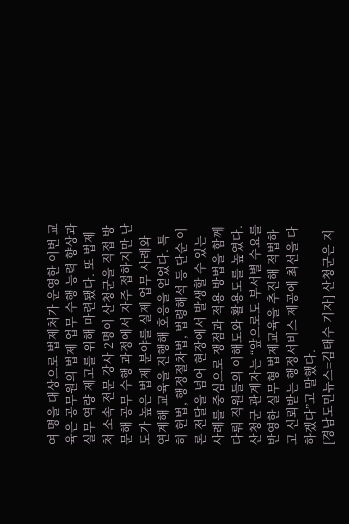여 명을 대상으로 법제처가 운영한 이번 교육은 공무원의 법제 업무 수행 능력 향상과 실무 역량 제고를 위해 마련됐다. 또 법제처 소속 전문 강사 2명이 산청군을 직접 방문해 공무 수행 과정에서 자주 접하지만 난도가 높은 법제 분야를 실제 업무 사례와 연계해 교육을 진행해 호응을 얻었다. 특히 헌법, 행정절차법, 법령해석 등 단순 이론 전달을 넘어 현장에서 발생할 수 있는 사례를 중심으로 쟁점과 적용 방법을 함께 다뤄 직원들의 이해도와 활용도를 높였다. 산청군 관계자는 “앞으로도 부서별 수요를 반영한 실무형 법제교육을 추진해 적법하고 신뢰받는 행정서비스 제공에 최선을 다하겠다”고 말했다.
[경남도민뉴스=김태수 기자] 산청군은 지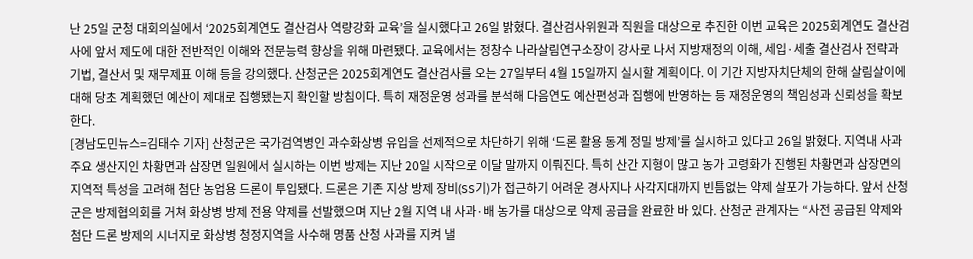난 25일 군청 대회의실에서 ‘2025회계연도 결산검사 역량강화 교육’을 실시했다고 26일 밝혔다. 결산검사위원과 직원을 대상으로 추진한 이번 교육은 2025회계연도 결산검사에 앞서 제도에 대한 전반적인 이해와 전문능력 향상을 위해 마련됐다. 교육에서는 정창수 나라살림연구소장이 강사로 나서 지방재정의 이해, 세입·세출 결산검사 전략과 기법, 결산서 및 재무제표 이해 등을 강의했다. 산청군은 2025회계연도 결산검사를 오는 27일부터 4월 15일까지 실시할 계획이다. 이 기간 지방자치단체의 한해 살림살이에 대해 당초 계획했던 예산이 제대로 집행됐는지 확인할 방침이다. 특히 재정운영 성과를 분석해 다음연도 예산편성과 집행에 반영하는 등 재정운영의 책임성과 신뢰성을 확보한다.
[경남도민뉴스=김태수 기자] 산청군은 국가검역병인 과수화상병 유입을 선제적으로 차단하기 위해 ‘드론 활용 동계 정밀 방제’를 실시하고 있다고 26일 밝혔다. 지역내 사과 주요 생산지인 차황면과 삼장면 일원에서 실시하는 이번 방제는 지난 20일 시작으로 이달 말까지 이뤄진다. 특히 산간 지형이 많고 농가 고령화가 진행된 차황면과 삼장면의 지역적 특성을 고려해 첨단 농업용 드론이 투입됐다. 드론은 기존 지상 방제 장비(SS기)가 접근하기 어려운 경사지나 사각지대까지 빈틈없는 약제 살포가 가능하다. 앞서 산청군은 방제협의회를 거쳐 화상병 방제 전용 약제를 선발했으며 지난 2월 지역 내 사과·배 농가를 대상으로 약제 공급을 완료한 바 있다. 산청군 관계자는 “사전 공급된 약제와 첨단 드론 방제의 시너지로 화상병 청정지역을 사수해 명품 산청 사과를 지켜 낼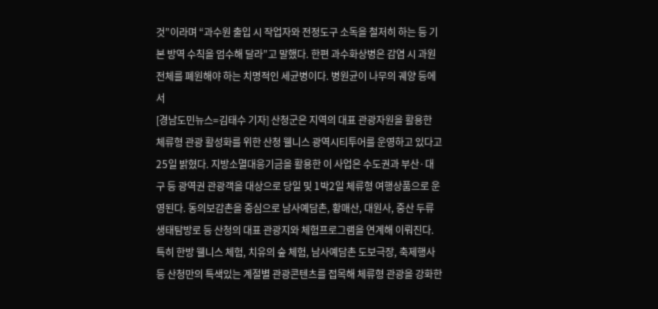것”이라며 “과수원 출입 시 작업자와 전정도구 소독을 철저히 하는 등 기본 방역 수칙을 엄수해 달라”고 말했다. 한편 과수화상병은 감염 시 과원 전체를 폐원해야 하는 치명적인 세균병이다. 병원균이 나무의 궤양 등에서
[경남도민뉴스=김태수 기자] 산청군은 지역의 대표 관광자원을 활용한 체류형 관광 활성화를 위한 산청 웰니스 광역시티투어를 운영하고 있다고 25일 밝혔다. 지방소멸대응기금을 활용한 이 사업은 수도권과 부산·대구 등 광역권 관광객을 대상으로 당일 및 1박2일 체류형 여행상품으로 운영된다. 동의보감촌을 중심으로 남사예담촌, 황매산, 대원사, 중산 두류 생태탐방로 등 산청의 대표 관광지와 체험프로그램을 연계해 이뤄진다. 특히 한방 웰니스 체험, 치유의 숲 체험, 남사예담촌 도보극장, 축제행사 등 산청만의 특색있는 계절별 관광콘텐츠를 접목해 체류형 관광을 강화한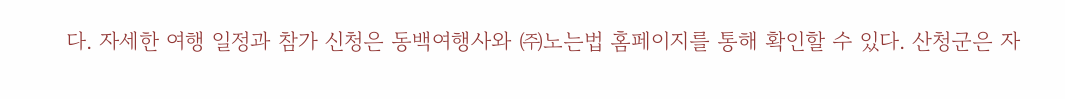다. 자세한 여행 일정과 참가 신청은 동백여행사와 ㈜노는법 홈페이지를 통해 확인할 수 있다. 산청군은 자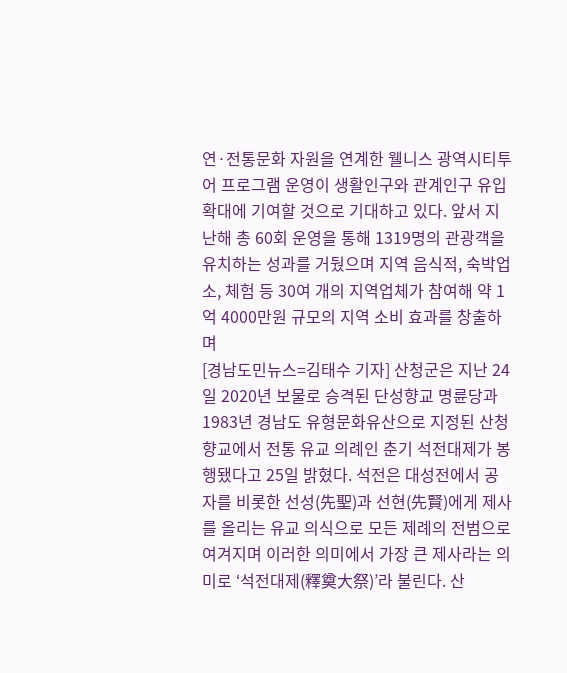연·전통문화 자원을 연계한 웰니스 광역시티투어 프로그램 운영이 생활인구와 관계인구 유입 확대에 기여할 것으로 기대하고 있다. 앞서 지난해 총 60회 운영을 통해 1319명의 관광객을 유치하는 성과를 거뒀으며 지역 음식적, 숙박업소, 체험 등 30여 개의 지역업체가 참여해 약 1억 4000만원 규모의 지역 소비 효과를 창출하며
[경남도민뉴스=김태수 기자] 산청군은 지난 24일 2020년 보물로 승격된 단성향교 명륜당과 1983년 경남도 유형문화유산으로 지정된 산청향교에서 전통 유교 의례인 춘기 석전대제가 봉행됐다고 25일 밝혔다. 석전은 대성전에서 공자를 비롯한 선성(先聖)과 선현(先賢)에게 제사를 올리는 유교 의식으로 모든 제례의 전범으로 여겨지며 이러한 의미에서 가장 큰 제사라는 의미로 ‘석전대제(釋奠大祭)’라 불린다. 산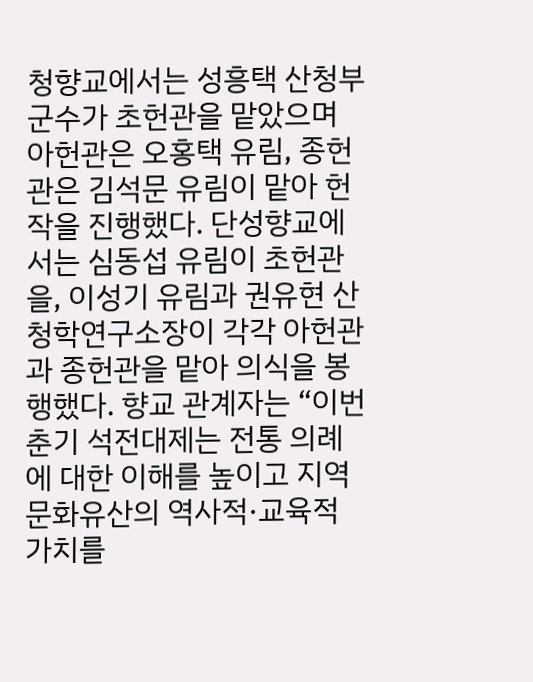청향교에서는 성흥택 산청부군수가 초헌관을 맡았으며 아헌관은 오홍택 유림, 종헌관은 김석문 유림이 맡아 헌작을 진행했다. 단성향교에서는 심동섭 유림이 초헌관을, 이성기 유림과 권유현 산청학연구소장이 각각 아헌관과 종헌관을 맡아 의식을 봉행했다. 향교 관계자는 “이번 춘기 석전대제는 전통 의례에 대한 이해를 높이고 지역 문화유산의 역사적·교육적 가치를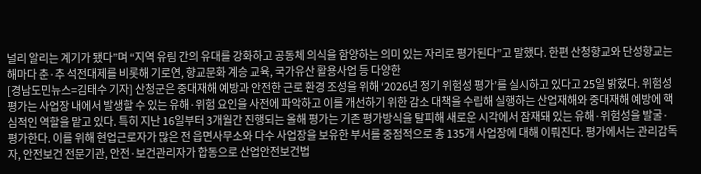널리 알리는 계기가 됐다”며 “지역 유림 간의 유대를 강화하고 공동체 의식을 함양하는 의미 있는 자리로 평가된다”고 말했다. 한편 산청향교와 단성향교는 해마다 춘·추 석전대제를 비롯해 기로연, 향교문화 계승 교육, 국가유산 활용사업 등 다양한
[경남도민뉴스=김태수 기자] 산청군은 중대재해 예방과 안전한 근로 환경 조성을 위해 ‘2026년 정기 위험성 평가’를 실시하고 있다고 25일 밝혔다. 위험성 평가는 사업장 내에서 발생할 수 있는 유해·위험 요인을 사전에 파악하고 이를 개선하기 위한 감소 대책을 수립해 실행하는 산업재해와 중대재해 예방에 핵심적인 역할을 맡고 있다. 특히 지난 16일부터 3개월간 진행되는 올해 평가는 기존 평가방식을 탈피해 새로운 시각에서 잠재돼 있는 유해·위험성을 발굴·평가한다. 이를 위해 현업근로자가 많은 전 읍면사무소와 다수 사업장을 보유한 부서를 중점적으로 총 135개 사업장에 대해 이뤄진다. 평가에서는 관리감독자, 안전보건 전문기관, 안전·보건관리자가 합동으로 산업안전보건법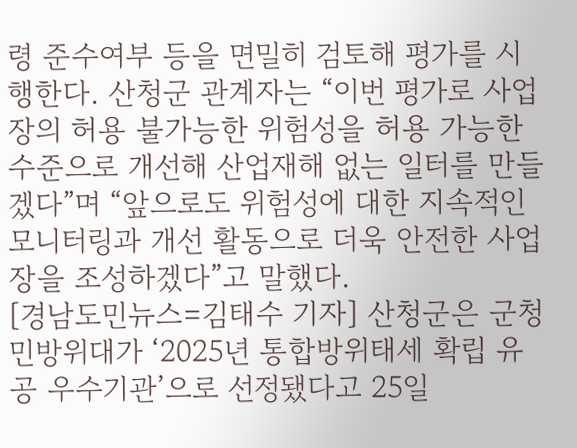령 준수여부 등을 면밀히 검토해 평가를 시행한다. 산청군 관계자는 “이번 평가로 사업장의 허용 불가능한 위험성을 허용 가능한 수준으로 개선해 산업재해 없는 일터를 만들겠다”며 “앞으로도 위험성에 대한 지속적인 모니터링과 개선 활동으로 더욱 안전한 사업장을 조성하겠다”고 말했다.
[경남도민뉴스=김태수 기자] 산청군은 군청 민방위대가 ‘2025년 통합방위태세 확립 유공 우수기관’으로 선정됐다고 25일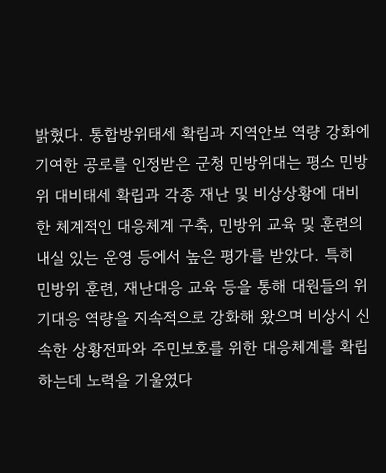밝혔다. 통합방위태세 확립과 지역안보 역량 강화에 기여한 공로를 인정받은 군청 민방위대는 평소 민방위 대비태세 확립과 각종 재난 및 비상상황에 대비한 체계적인 대응체계 구축, 민방위 교육 및 훈련의 내실 있는 운영 등에서 높은 평가를 받았다. 특히 민방위 훈련, 재난대응 교육 등을 통해 대원들의 위기대응 역량을 지속적으로 강화해 왔으며 비상시 신속한 상황전파와 주민보호를 위한 대응체계를 확립하는데 노력을 기울였다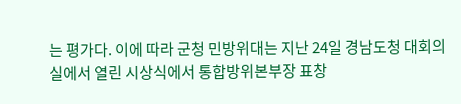는 평가다. 이에 따라 군청 민방위대는 지난 24일 경남도청 대회의실에서 열린 시상식에서 통합방위본부장 표창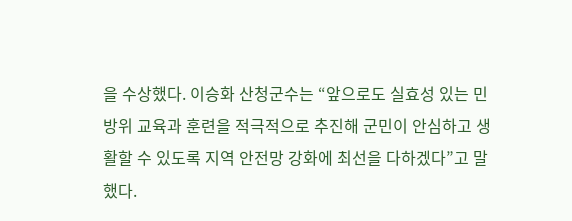을 수상했다. 이승화 산청군수는 “앞으로도 실효성 있는 민방위 교육과 훈련을 적극적으로 추진해 군민이 안심하고 생활할 수 있도록 지역 안전망 강화에 최선을 다하겠다”고 말했다.